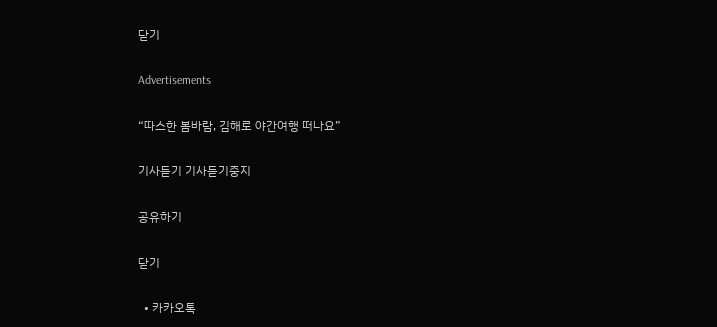닫기

Advertisements

“따스한 봄바람, 김해로 야간여행 떠나요”

기사듣기 기사듣기중지

공유하기

닫기

  • 카카오톡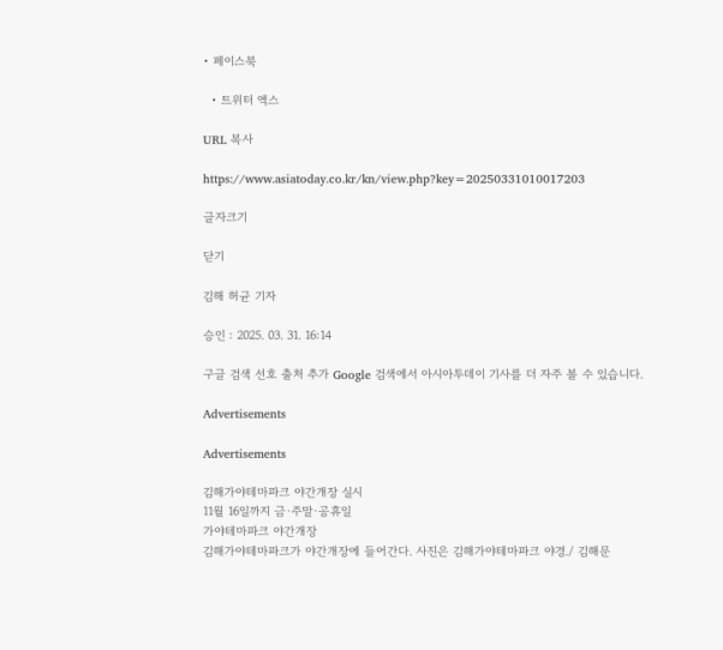• 페이스북

  • 트위터 엑스

URL 복사

https://www.asiatoday.co.kr/kn/view.php?key=20250331010017203

글자크기

닫기

김해 허균 기자

승인 : 2025. 03. 31. 16:14

구글 검색 선호 출처 추가 Google 검색에서 아시아투데이 기사를 더 자주 볼 수 있습니다.

Advertisements

Advertisements

김해가야테마파크 야간개장 실시
11월 16일까지 금·주말·공휴일
가야테마파크 야간개장
김해가야테마파크가 야간개장에 들어간다. 사진은 김해가야테마파크 야경./ 김해문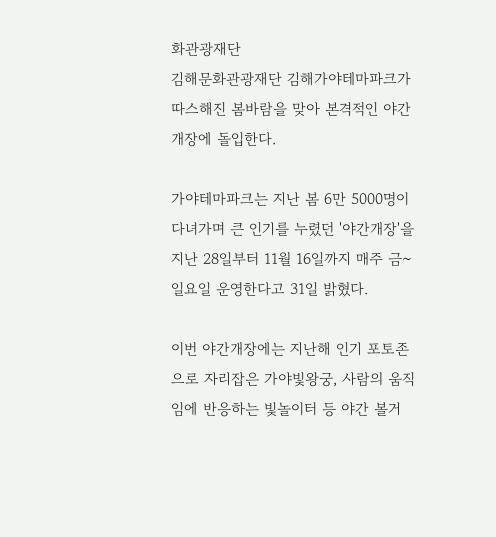화관광재단
김해문화관광재단 김해가야테마파크가 따스해진 봄바람을 맞아 본격적인 야간개장에 돌입한다.

가야테마파크는 지난 봄 6만 5000명이 다녀가며 큰 인기를 누렸던 '야간개장'을 지난 28일부터 11월 16일까지 매주 금~일요일 운영한다고 31일 밝혔다.

이번 야간개장에는 지난해 인기 포토존으로 자리잡은 가야빛왕궁, 사람의 움직임에 반응하는 빛놀이터 등 야간 볼거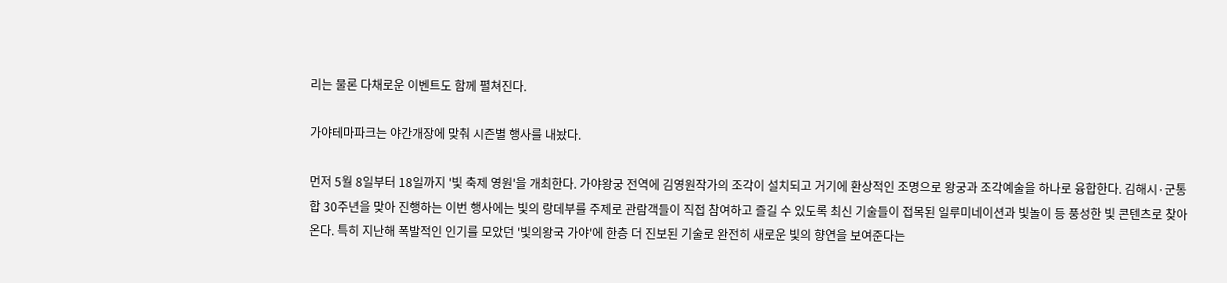리는 물론 다채로운 이벤트도 함께 펼쳐진다.

가야테마파크는 야간개장에 맞춰 시즌별 행사를 내놨다.

먼저 5월 8일부터 18일까지 '빛 축제 영원'을 개최한다. 가야왕궁 전역에 김영원작가의 조각이 설치되고 거기에 환상적인 조명으로 왕궁과 조각예술을 하나로 융합한다. 김해시·군통합 30주년을 맞아 진행하는 이번 행사에는 빛의 랑데부를 주제로 관람객들이 직접 참여하고 즐길 수 있도록 최신 기술들이 접목된 일루미네이션과 빛놀이 등 풍성한 빛 콘텐츠로 찾아온다. 특히 지난해 폭발적인 인기를 모았던 '빛의왕국 가야'에 한층 더 진보된 기술로 완전히 새로운 빛의 향연을 보여준다는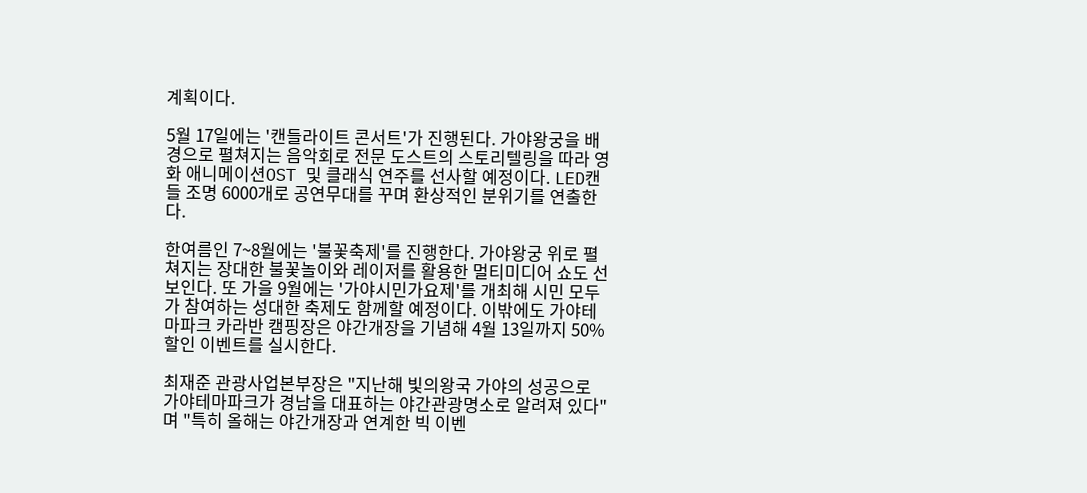계획이다.

5월 17일에는 '캔들라이트 콘서트'가 진행된다. 가야왕궁을 배경으로 펼쳐지는 음악회로 전문 도스트의 스토리텔링을 따라 영화 애니메이션OST 및 클래식 연주를 선사할 예정이다. LED캔들 조명 6000개로 공연무대를 꾸며 환상적인 분위기를 연출한다.

한여름인 7~8월에는 '불꽃축제'를 진행한다. 가야왕궁 위로 펼쳐지는 장대한 불꽃놀이와 레이저를 활용한 멀티미디어 쇼도 선보인다. 또 가을 9월에는 '가야시민가요제'를 개최해 시민 모두가 참여하는 성대한 축제도 함께할 예정이다. 이밖에도 가야테마파크 카라반 캠핑장은 야간개장을 기념해 4월 13일까지 50% 할인 이벤트를 실시한다.

최재준 관광사업본부장은 "지난해 빛의왕국 가야의 성공으로 가야테마파크가 경남을 대표하는 야간관광명소로 알려져 있다"며 "특히 올해는 야간개장과 연계한 빅 이벤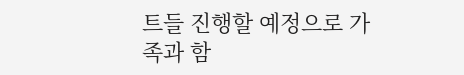트들 진행할 예정으로 가족과 함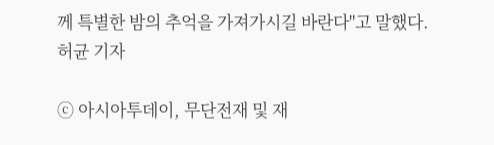께 특별한 밤의 추억을 가져가시길 바란다"고 말했다.
허균 기자

ⓒ 아시아투데이, 무단전재 및 재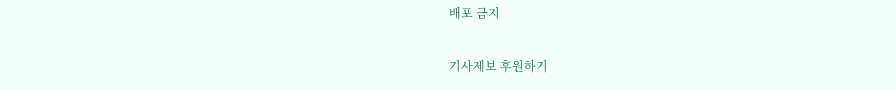배포 금지

기사제보 후원하기